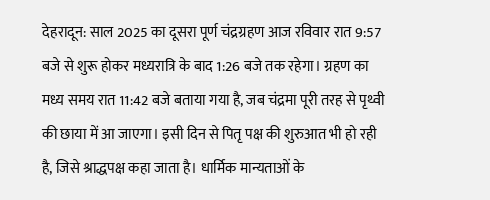देहरादून: साल 2025 का दूसरा पूर्ण चंद्रग्रहण आज रविवार रात 9:57 बजे से शुरू होकर मध्यरात्रि के बाद 1:26 बजे तक रहेगा। ग्रहण का मध्य समय रात 11:42 बजे बताया गया है, जब चंद्रमा पूरी तरह से पृथ्वी की छाया में आ जाएगा। इसी दिन से पितृ पक्ष की शुरुआत भी हो रही है, जिसे श्राद्धपक्ष कहा जाता है। धार्मिक मान्यताओं के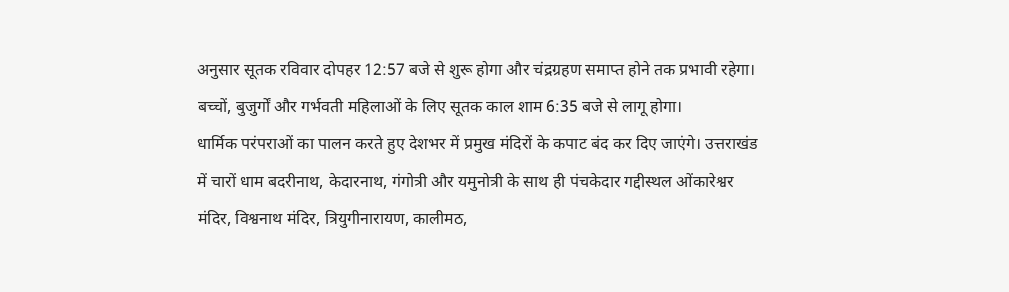अनुसार सूतक रविवार दोपहर 12:57 बजे से शुरू होगा और चंद्रग्रहण समाप्त होने तक प्रभावी रहेगा। बच्चों, बुजुर्गों और गर्भवती महिलाओं के लिए सूतक काल शाम 6:35 बजे से लागू होगा।
धार्मिक परंपराओं का पालन करते हुए देशभर में प्रमुख मंदिरों के कपाट बंद कर दिए जाएंगे। उत्तराखंड में चारों धाम बदरीनाथ, केदारनाथ, गंगोत्री और यमुनोत्री के साथ ही पंचकेदार गद्दीस्थल ओंकारेश्वर मंदिर, विश्वनाथ मंदिर, त्रियुगीनारायण, कालीमठ,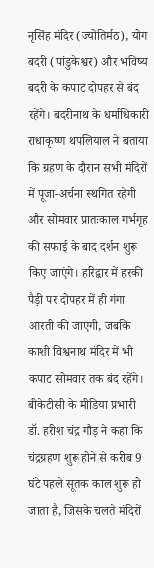नृसिंह मंदिर (ज्योतिर्मठ), योग बदरी (पांडुकेश्वर) और भविष्य बदरी के कपाट दोपहर से बंद रहेंगे। बदरीनाथ के धर्माधिकारी राधाकृष्ण थपलियाल ने बताया कि ग्रहण के दौरान सभी मंदिरों में पूजा-अर्चना स्थगित रहेगी और सोमवार प्रातःकाल गर्भगृह की सफाई के बाद दर्शन शुरू किए जाएंगे। हरिद्वार में हरकी पैड़ी पर दोपहर में ही गंगा आरती की जाएगी, जबकि काशी विश्वनाथ मंदिर में भी कपाट सोमवार तक बंद रहेंगे।
बीकेटीसी के मीडिया प्रभारी डॉ. हरीश चंद्र गौड़ ने कहा कि चंद्रग्रहण शुरू होने से करीब 9 घंटे पहले सूतक काल शुरू हो जाता है, जिसके चलते मंदिरों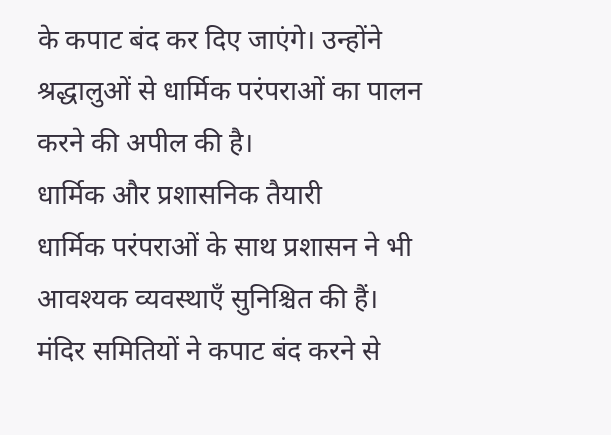के कपाट बंद कर दिए जाएंगे। उन्होंने श्रद्धालुओं से धार्मिक परंपराओं का पालन करने की अपील की है।
धार्मिक और प्रशासनिक तैयारी
धार्मिक परंपराओं के साथ प्रशासन ने भी आवश्यक व्यवस्थाएँ सुनिश्चित की हैं। मंदिर समितियों ने कपाट बंद करने से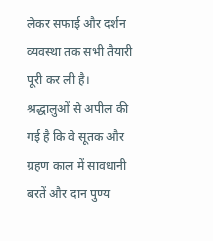लेकर सफाई और दर्शन व्यवस्था तक सभी तैयारी पूरी कर ली है। श्रद्धालुओं से अपील की गई है कि वे सूतक और ग्रहण काल में सावधानी बरतें और दान पुण्य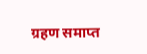ग्रहण समाप्त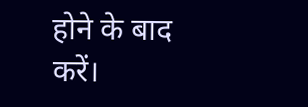होने के बाद करें।